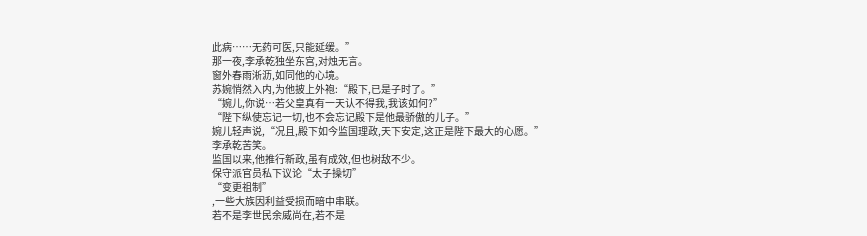此病……无药可医,只能延缓。”
那一夜,李承乾独坐东宫,对烛无言。
窗外春雨淅沥,如同他的心境。
苏婉悄然入内,为他披上外袍:“殿下,已是子时了。”
“婉儿,你说…若父皇真有一天认不得我,我该如何?”
“陛下纵使忘记一切,也不会忘记殿下是他最骄傲的儿子。”
婉儿轻声说,“况且,殿下如今监国理政,天下安定,这正是陛下最大的心愿。”
李承乾苦笑。
监国以来,他推行新政,虽有成效,但也树敌不少。
保守派官员私下议论“太子操切”
“变更祖制”
,一些大族因利益受损而暗中串联。
若不是李世民余威尚在,若不是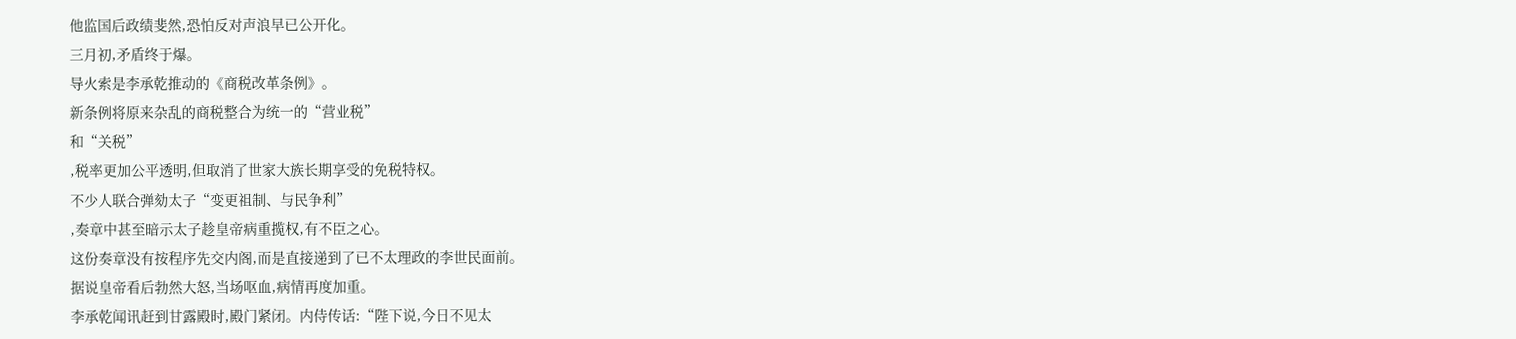他监国后政绩斐然,恐怕反对声浪早已公开化。
三月初,矛盾终于爆。
导火索是李承乾推动的《商税改革条例》。
新条例将原来杂乱的商税整合为统一的“营业税”
和“关税”
,税率更加公平透明,但取消了世家大族长期享受的免税特权。
不少人联合弹劾太子“变更祖制、与民争利”
,奏章中甚至暗示太子趁皇帝病重揽权,有不臣之心。
这份奏章没有按程序先交内阁,而是直接递到了已不太理政的李世民面前。
据说皇帝看后勃然大怒,当场呕血,病情再度加重。
李承乾闻讯赶到甘露殿时,殿门紧闭。内侍传话:“陛下说,今日不见太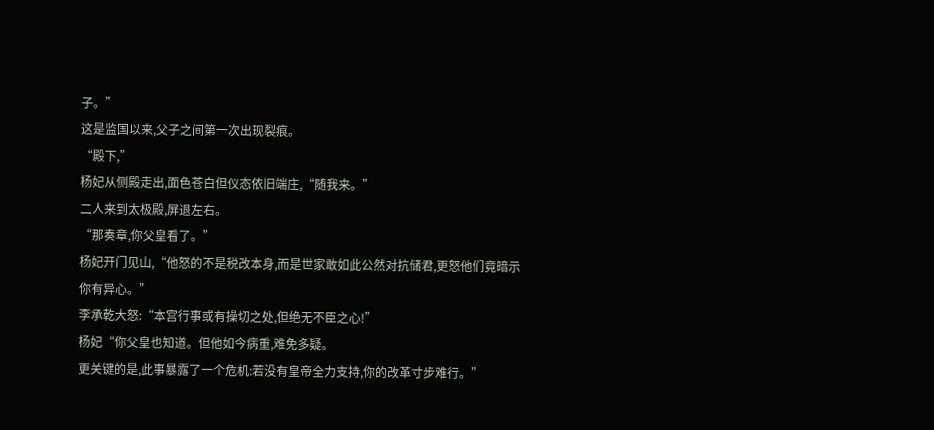子。”
这是监国以来,父子之间第一次出现裂痕。
“殿下,”
杨妃从侧殿走出,面色苍白但仪态依旧端庄,“随我来。”
二人来到太极殿,屏退左右。
“那奏章,你父皇看了。”
杨妃开门见山,“他怒的不是税改本身,而是世家敢如此公然对抗储君,更怒他们竟暗示你有异心。”
李承乾大怒:“本宫行事或有操切之处,但绝无不臣之心!”
杨妃“你父皇也知道。但他如今病重,难免多疑。
更关键的是,此事暴露了一个危机:若没有皇帝全力支持,你的改革寸步难行。”